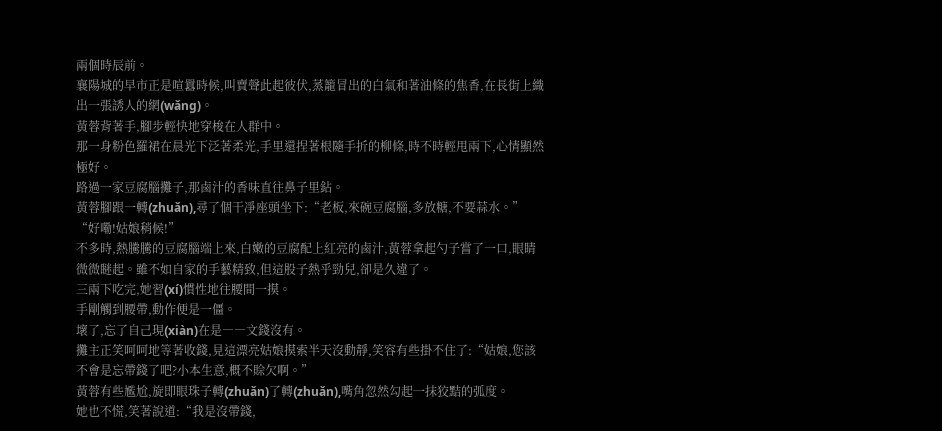兩個時辰前。
襄陽城的早市正是喧囂時候,叫賣聲此起彼伏,蒸籠冒出的白氣和著油條的焦香,在長街上織出一張誘人的網(wǎng)。
黃蓉背著手,腳步輕快地穿梭在人群中。
那一身粉色羅裙在晨光下泛著柔光,手里還捏著根隨手折的柳條,時不時輕甩兩下,心情顯然極好。
路過一家豆腐腦攤子,那鹵汁的香味直往鼻子里鉆。
黃蓉腳跟一轉(zhuǎn),尋了個干凈座頭坐下:“老板,來碗豆腐腦,多放糖,不要蒜水。”
“好嘞!姑娘稍候!”
不多時,熱騰騰的豆腐腦端上來,白嫩的豆腐配上紅亮的鹵汁,黃蓉拿起勺子嘗了一口,眼睛微微瞇起。雖不如自家的手藝精致,但這股子熱乎勁兒,卻是久違了。
三兩下吃完,她習(xí)慣性地往腰間一摸。
手剛觸到腰帶,動作便是一僵。
壞了,忘了自己現(xiàn)在是――文錢沒有。
攤主正笑呵呵地等著收錢,見這漂亮姑娘摸索半天沒動靜,笑容有些掛不住了:“姑娘,您該不會是忘帶錢了吧?小本生意,概不賒欠啊。”
黃蓉有些尷尬,旋即眼珠子轉(zhuǎn)了轉(zhuǎn),嘴角忽然勾起一抹狡黠的弧度。
她也不慌,笑著說道:“我是沒帶錢,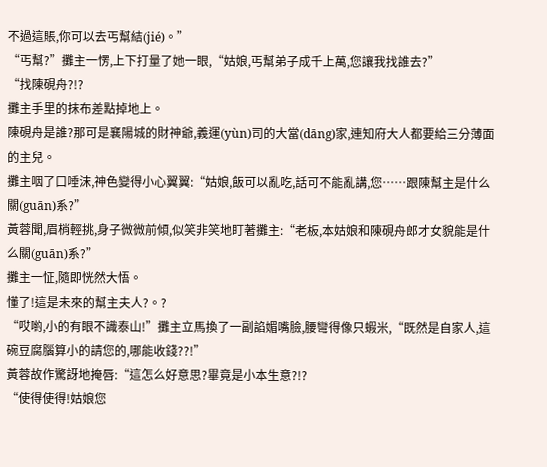不過這賬,你可以去丐幫結(jié)。”
“丐幫?”攤主一愣,上下打量了她一眼,“姑娘,丐幫弟子成千上萬,您讓我找誰去?”
“找陳硯舟?!?
攤主手里的抹布差點掉地上。
陳硯舟是誰?那可是襄陽城的財神爺,義運(yùn)司的大當(dāng)家,連知府大人都要給三分薄面的主兒。
攤主咽了口唾沫,神色變得小心翼翼:“姑娘,飯可以亂吃,話可不能亂講,您……跟陳幫主是什么關(guān)系?”
黃蓉聞,眉梢輕挑,身子微微前傾,似笑非笑地盯著攤主:“老板,本姑娘和陳硯舟郎才女貌能是什么關(guān)系?”
攤主一怔,隨即恍然大悟。
懂了!這是未來的幫主夫人?。?
“哎喲,小的有眼不識泰山!”攤主立馬換了一副諂媚嘴臉,腰彎得像只蝦米,“既然是自家人,這碗豆腐腦算小的請您的,哪能收錢??!”
黃蓉故作驚訝地掩唇:“這怎么好意思?畢竟是小本生意?!?
“使得使得!姑娘您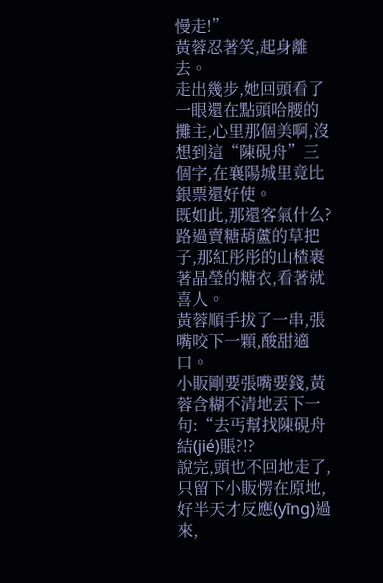慢走!”
黃蓉忍著笑,起身離去。
走出幾步,她回頭看了一眼還在點頭哈腰的攤主,心里那個美啊,沒想到這“陳硯舟”三個字,在襄陽城里竟比銀票還好使。
既如此,那還客氣什么?
路過賣糖葫蘆的草把子,那紅彤彤的山楂裹著晶瑩的糖衣,看著就喜人。
黃蓉順手拔了一串,張嘴咬下一顆,酸甜適口。
小販剛要張嘴要錢,黃蓉含糊不清地丟下一句:“去丐幫找陳硯舟結(jié)賬?!?
說完,頭也不回地走了,只留下小販愣在原地,好半天才反應(yīng)過來,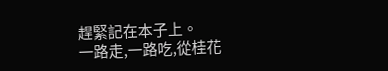趕緊記在本子上。
一路走,一路吃,從桂花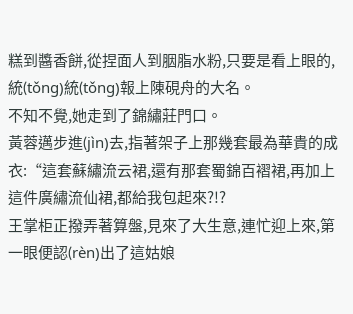糕到醬香餅,從捏面人到胭脂水粉,只要是看上眼的,統(tǒng)統(tǒng)報上陳硯舟的大名。
不知不覺,她走到了錦繡莊門口。
黃蓉邁步進(jìn)去,指著架子上那幾套最為華貴的成衣:“這套蘇繡流云裙,還有那套蜀錦百褶裙,再加上這件廣繡流仙裙,都給我包起來?!?
王掌柜正撥弄著算盤,見來了大生意,連忙迎上來,第一眼便認(rèn)出了這姑娘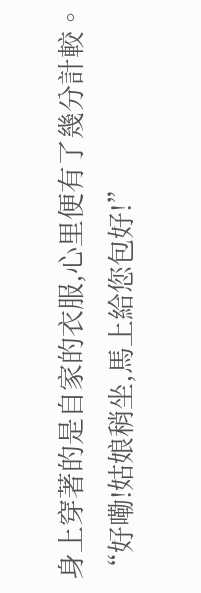身上穿著的是自家的衣服,心里便有了幾分計較。
“好嘞!姑娘稍坐,馬上給您包好!”